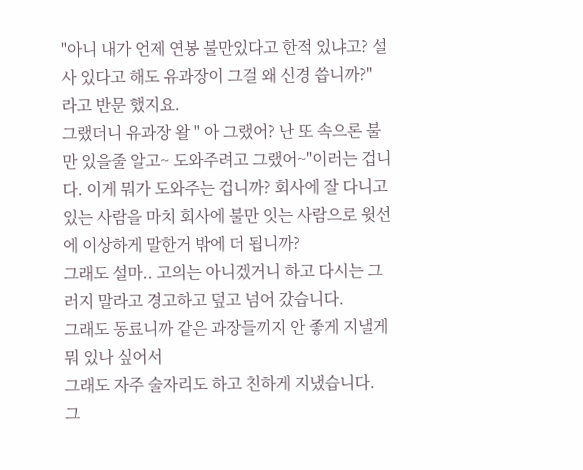"아니 내가 언제 연봉 불만있다고 한적 있냐고? 설사 있다고 해도 유과장이 그걸 왜 신경 씁니까?" 라고 반문 했지요.
그랬더니 유과장 왈 " 아 그랬어? 난 또 속으론 불만 있을줄 알고~ 도와주려고 그랬어~"이러는 겁니다. 이게 뭐가 도와주는 겁니까? 회사에 잘 다니고 있는 사람을 마치 회사에 불만 잇는 사람으로 윗선에 이상하게 말한거 밖에 더 됩니까?
그래도 설마.. 고의는 아니겠거니 하고 다시는 그러지 말라고 경고하고 덮고 넘어 갔습니다.
그래도 동료니까 같은 과장들끼지 안 좋게 지낼게 뭐 있나 싶어서
그래도 자주 술자리도 하고 친하게 지냈습니다.
그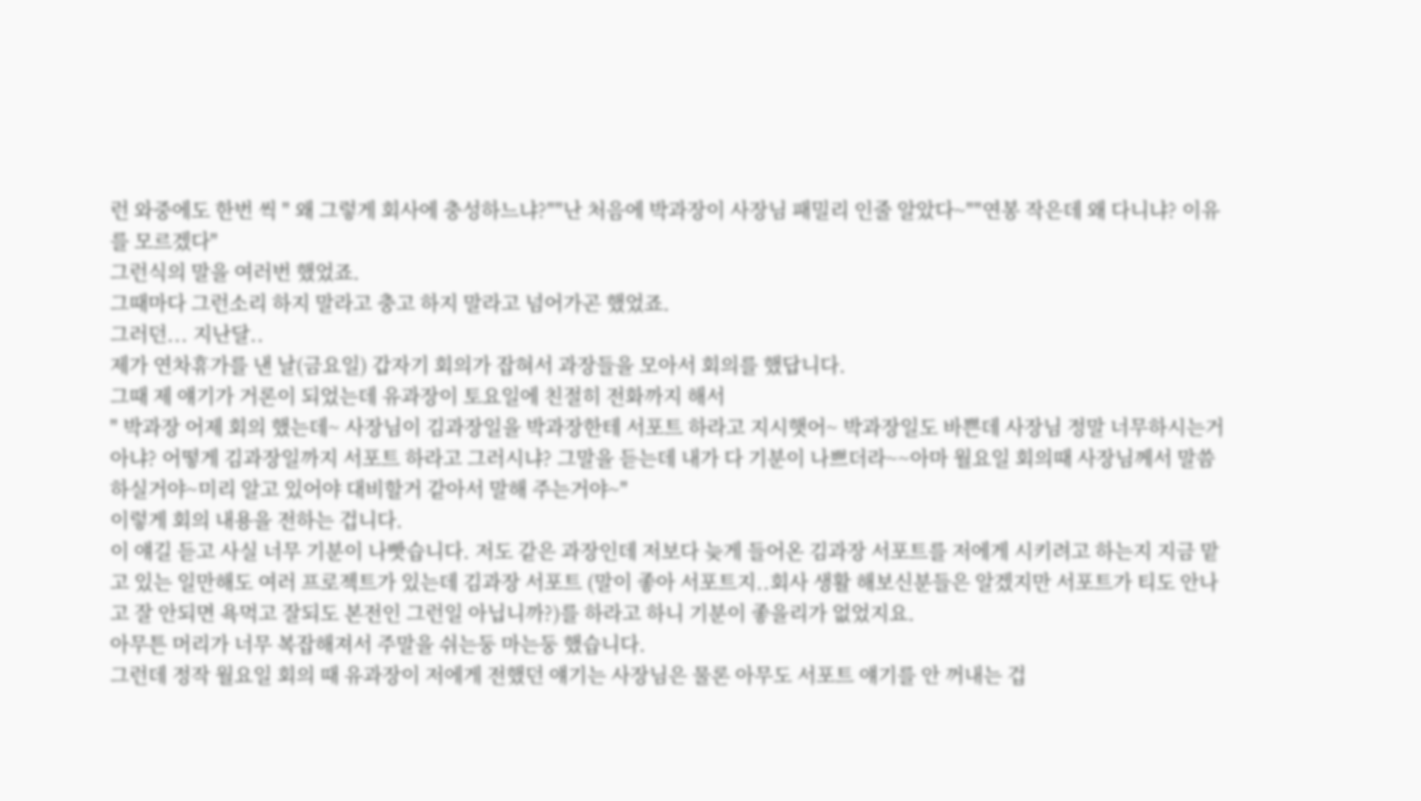런 와중에도 한번 씩 " 왜 그렇게 회사에 충성하느냐?""난 처음에 박과장이 사장님 패밀리 인줄 알았다~""연봉 작은데 왜 다니냐? 이유를 모르겠다"
그런식의 말을 여러번 했었죠.
그때마다 그런소리 하지 말라고 충고 하지 말라고 넘어가곤 했었죠.
그러던... 지난달..
제가 연차휴가를 낸 날(금요일) 갑자기 회의가 잡혀서 과장들을 모아서 회의를 했답니다.
그때 제 얘기가 거론이 되었는데 유과장이 토요일에 친절히 전화까지 해서
" 박과장 어제 회의 했는데~ 사장님이 김과장일을 박과장한테 서포트 하라고 지시햇어~ 박과장일도 바쁜데 사장님 정말 너무하시는거 아냐? 어떻게 김과장일까지 서포트 하라고 그러시냐? 그말을 듣는데 내가 다 기분이 나쁘더라~~아마 월요일 회의때 사장님께서 말씀하실거야~미리 알고 있어야 대비할거 같아서 말해 주는거야~"
이렇게 회의 내용을 전하는 겁니다.
이 얘길 듣고 사실 너무 기분이 나빳습니다. 저도 같은 과장인데 저보다 늦게 들어온 김과장 서포트를 저에게 시키려고 하는지 지금 맡고 있는 일만해도 여러 프로젝트가 있는데 김과장 서포트 (말이 좋아 서포트지..회사 생활 해보신분들은 알겠지만 서포트가 티도 안나고 잘 안되면 욕먹고 잘되도 본전인 그런일 아닙니까?)를 하라고 하니 기분이 좋을리가 없었지요.
아무튼 머리가 너무 복잡해져서 주말을 쉬는둥 마는둥 했습니다.
그런데 정작 월요일 회의 때 유과장이 저에게 전했던 얘기는 사장님은 물론 아무도 서포트 얘기를 안 꺼내는 겁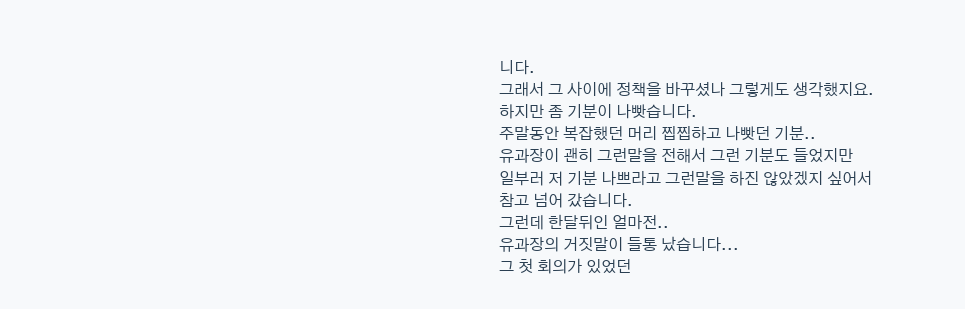니다.
그래서 그 사이에 정책을 바꾸셨나 그렇게도 생각했지요.
하지만 좀 기분이 나빳습니다.
주말동안 복잡했던 머리 찝찝하고 나빳던 기분..
유과장이 괜히 그런말을 전해서 그런 기분도 들었지만
일부러 저 기분 나쁘라고 그런말을 하진 않았겠지 싶어서
참고 넘어 갔습니다.
그런데 한달뒤인 얼마전..
유과장의 거짓말이 들통 났습니다...
그 첫 회의가 있었던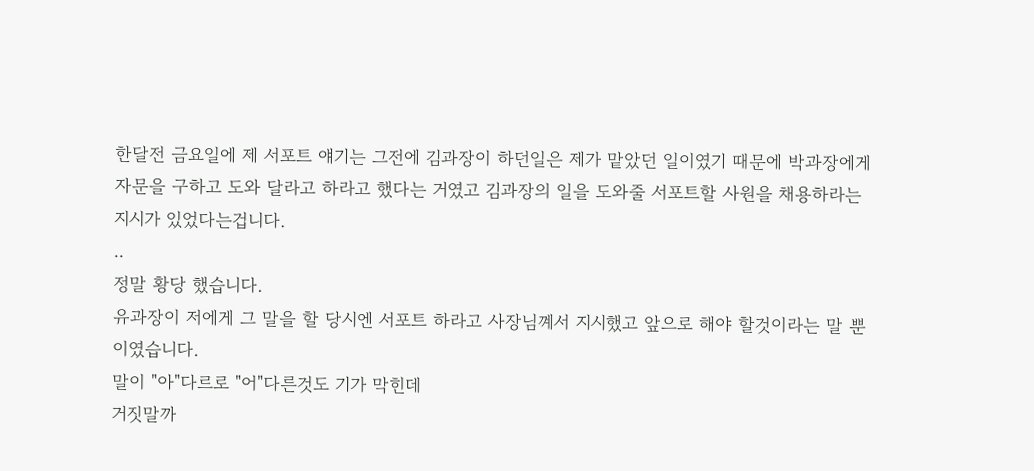한달전 금요일에 제 서포트 얘기는 그전에 김과장이 하던일은 제가 맡았던 일이였기 때문에 박과장에게 자문을 구하고 도와 달라고 하라고 했다는 거였고 김과장의 일을 도와줄 서포트할 사원을 채용하라는 지시가 있었다는겁니다.
..
정말 황당 했습니다.
유과장이 저에게 그 말을 할 당시엔 서포트 하라고 사장님꼐서 지시했고 앞으로 해야 할것이라는 말 뿐이였습니다.
말이 "아"다르로 "어"다른것도 기가 막힌데
거짓말까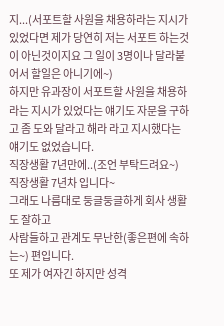지...(서포트할 사원을 채용하라는 지시가 있었다면 제가 당연히 저는 서포트 하는것이 아닌것이지요 그 일이 3명이나 달라붙어서 할일은 아니기에~)
하지만 유과장이 서포트할 사원을 채용하라는 지시가 있었다는 얘기도 자문을 구하고 좀 도와 달라고 해라 라고 지시했다는 얘기도 없었습니다.
직장생활 7년만에..(조언 부탁드려요~)
직장생활 7년차 입니다~
그래도 나름대로 둥글둥글하게 회사 생활도 잘하고
사람들하고 관계도 무난한(좋은편에 속하는~) 편입니다.
또 제가 여자긴 하지만 성격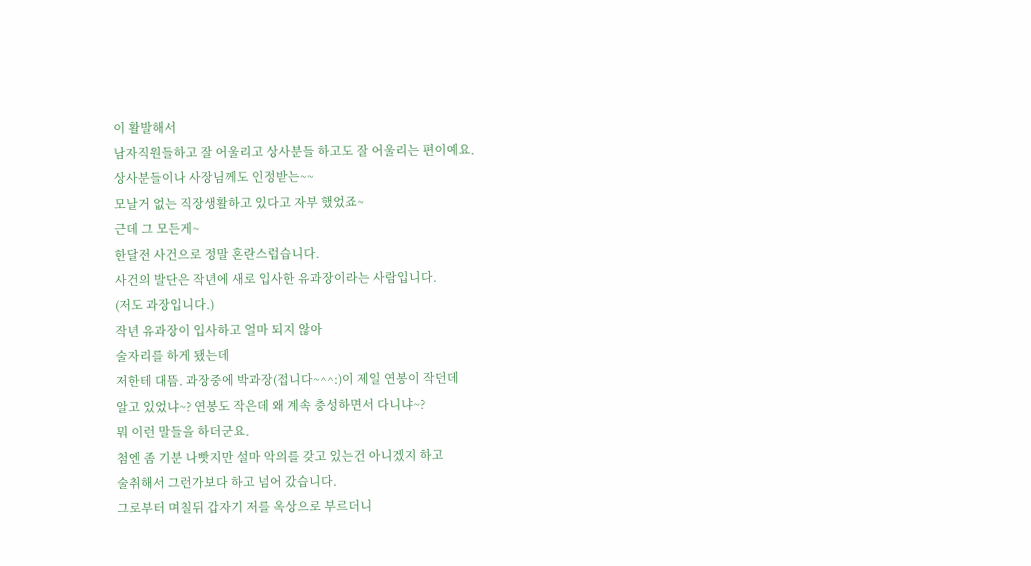이 활발해서
남자직원들하고 잘 어울리고 상사분들 하고도 잘 어울리는 편이예요.
상사분들이나 사장님께도 인정받는~~
모날거 없는 직장생활하고 있다고 자부 했었죠~
근데 그 모든게~
한달전 사건으로 정말 혼란스럽습니다.
사건의 발단은 작년에 새로 입사한 유과장이라는 사람입니다.
(저도 과장입니다.)
작년 유과장이 입사하고 얼마 되지 않아
술자리를 하게 됐는데
저한테 대뜸. 과장중에 박과장(접니다~^^:)이 제일 연봉이 작던데
알고 있었냐~? 연봉도 작은데 왜 계속 충성하면서 다니냐~?
뭐 이런 말들을 하더군요.
첨엔 좀 기분 나빳지만 설마 악의를 갖고 있는건 아니겠지 하고
술취해서 그런가보다 하고 넘어 갔습니다.
그로부터 며칠뒤 갑자기 저를 옥상으로 부르더니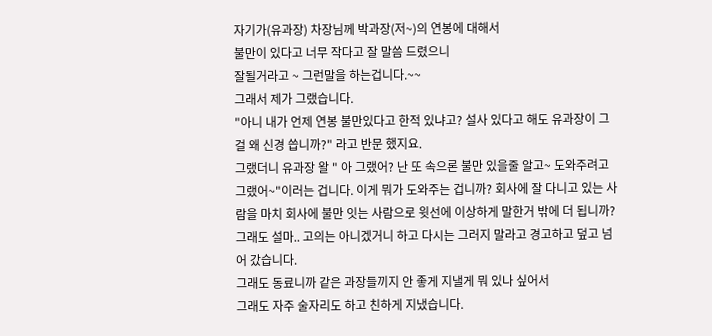자기가(유과장) 차장님께 박과장(저~)의 연봉에 대해서
불만이 있다고 너무 작다고 잘 말씀 드렸으니
잘될거라고 ~ 그런말을 하는겁니다.~~
그래서 제가 그랬습니다.
"아니 내가 언제 연봉 불만있다고 한적 있냐고? 설사 있다고 해도 유과장이 그걸 왜 신경 씁니까?" 라고 반문 했지요.
그랬더니 유과장 왈 " 아 그랬어? 난 또 속으론 불만 있을줄 알고~ 도와주려고 그랬어~"이러는 겁니다. 이게 뭐가 도와주는 겁니까? 회사에 잘 다니고 있는 사람을 마치 회사에 불만 잇는 사람으로 윗선에 이상하게 말한거 밖에 더 됩니까?
그래도 설마.. 고의는 아니겠거니 하고 다시는 그러지 말라고 경고하고 덮고 넘어 갔습니다.
그래도 동료니까 같은 과장들끼지 안 좋게 지낼게 뭐 있나 싶어서
그래도 자주 술자리도 하고 친하게 지냈습니다.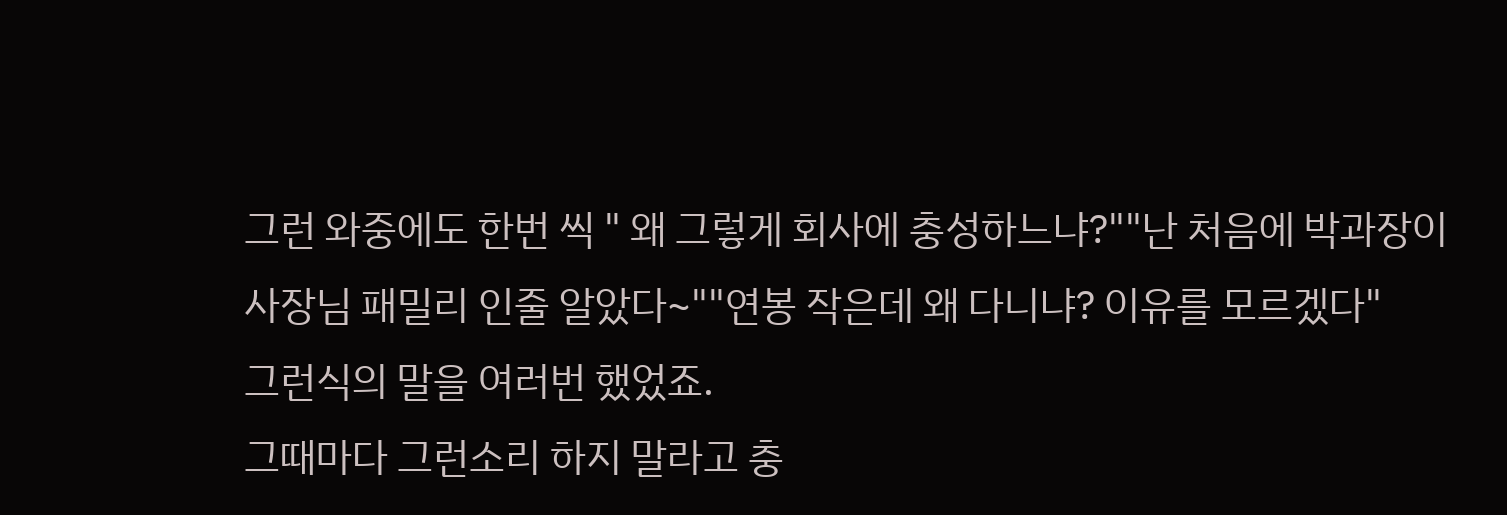그런 와중에도 한번 씩 " 왜 그렇게 회사에 충성하느냐?""난 처음에 박과장이 사장님 패밀리 인줄 알았다~""연봉 작은데 왜 다니냐? 이유를 모르겠다"
그런식의 말을 여러번 했었죠.
그때마다 그런소리 하지 말라고 충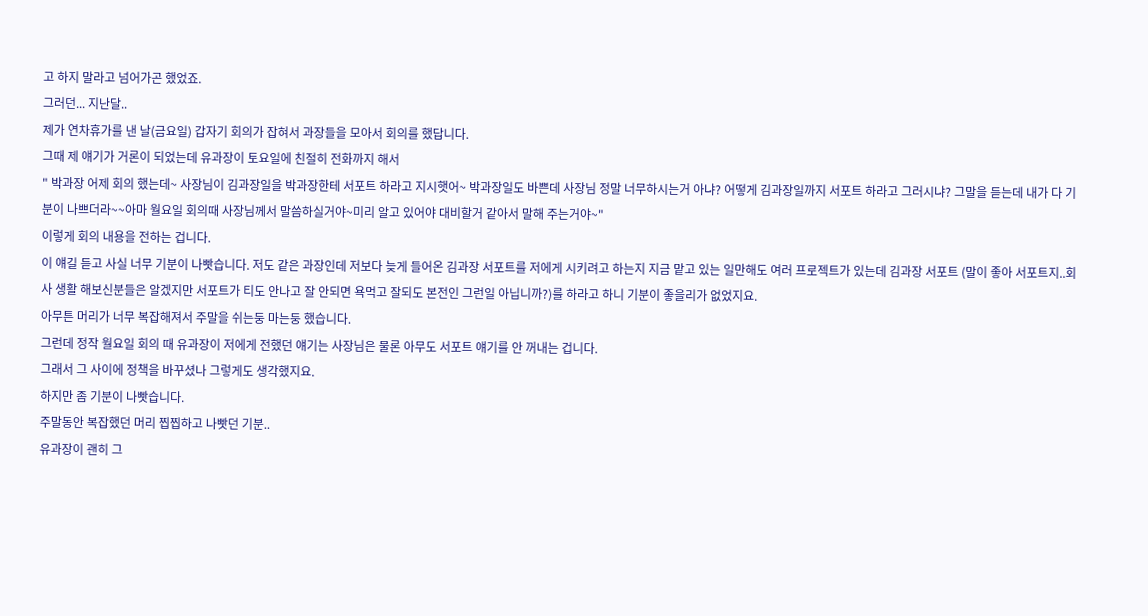고 하지 말라고 넘어가곤 했었죠.
그러던... 지난달..
제가 연차휴가를 낸 날(금요일) 갑자기 회의가 잡혀서 과장들을 모아서 회의를 했답니다.
그때 제 얘기가 거론이 되었는데 유과장이 토요일에 친절히 전화까지 해서
" 박과장 어제 회의 했는데~ 사장님이 김과장일을 박과장한테 서포트 하라고 지시햇어~ 박과장일도 바쁜데 사장님 정말 너무하시는거 아냐? 어떻게 김과장일까지 서포트 하라고 그러시냐? 그말을 듣는데 내가 다 기분이 나쁘더라~~아마 월요일 회의때 사장님께서 말씀하실거야~미리 알고 있어야 대비할거 같아서 말해 주는거야~"
이렇게 회의 내용을 전하는 겁니다.
이 얘길 듣고 사실 너무 기분이 나빳습니다. 저도 같은 과장인데 저보다 늦게 들어온 김과장 서포트를 저에게 시키려고 하는지 지금 맡고 있는 일만해도 여러 프로젝트가 있는데 김과장 서포트 (말이 좋아 서포트지..회사 생활 해보신분들은 알겠지만 서포트가 티도 안나고 잘 안되면 욕먹고 잘되도 본전인 그런일 아닙니까?)를 하라고 하니 기분이 좋을리가 없었지요.
아무튼 머리가 너무 복잡해져서 주말을 쉬는둥 마는둥 했습니다.
그런데 정작 월요일 회의 때 유과장이 저에게 전했던 얘기는 사장님은 물론 아무도 서포트 얘기를 안 꺼내는 겁니다.
그래서 그 사이에 정책을 바꾸셨나 그렇게도 생각했지요.
하지만 좀 기분이 나빳습니다.
주말동안 복잡했던 머리 찝찝하고 나빳던 기분..
유과장이 괜히 그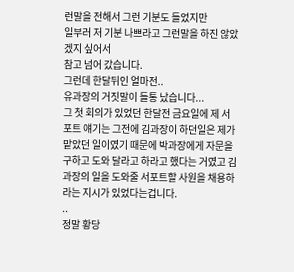런말을 전해서 그런 기분도 들었지만
일부러 저 기분 나쁘라고 그런말을 하진 않았겠지 싶어서
참고 넘어 갔습니다.
그런데 한달뒤인 얼마전..
유과장의 거짓말이 들통 났습니다...
그 첫 회의가 있었던 한달전 금요일에 제 서포트 얘기는 그전에 김과장이 하던일은 제가 맡았던 일이였기 때문에 박과장에게 자문을 구하고 도와 달라고 하라고 했다는 거였고 김과장의 일을 도와줄 서포트할 사원을 채용하라는 지시가 있었다는겁니다.
..
정말 황당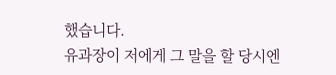했습니다.
유과장이 저에게 그 말을 할 당시엔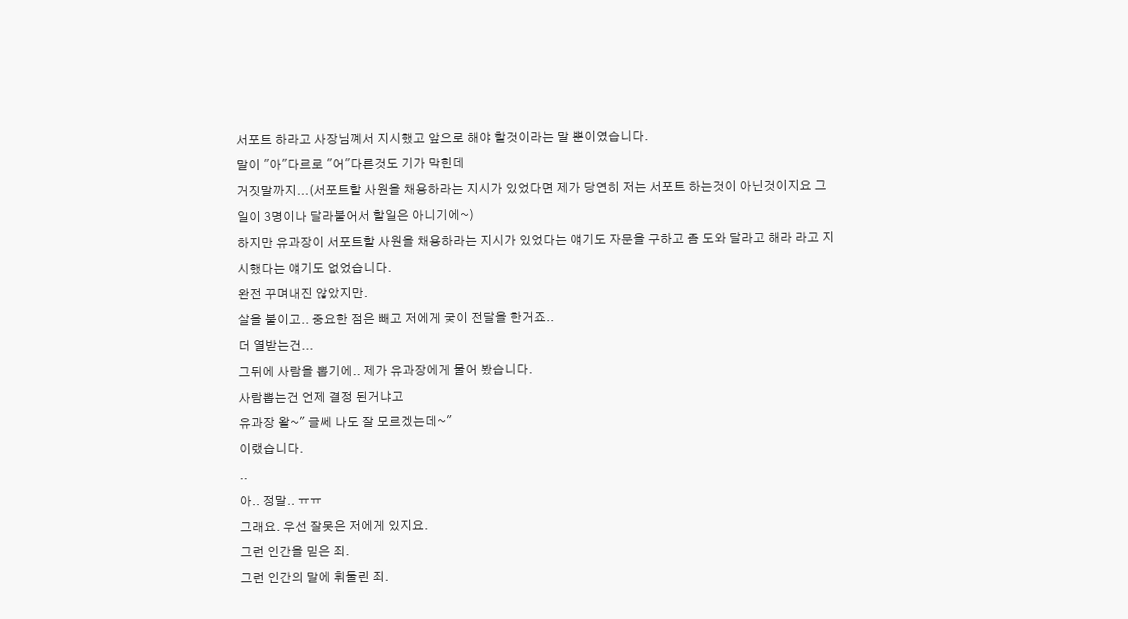서포트 하라고 사장님꼐서 지시했고 앞으로 해야 할것이라는 말 뿐이였습니다.
말이 "아"다르로 "어"다른것도 기가 막힌데
거짓말까지...(서포트할 사원을 채용하라는 지시가 있었다면 제가 당연히 저는 서포트 하는것이 아닌것이지요 그 일이 3명이나 달라붙어서 할일은 아니기에~)
하지만 유과장이 서포트할 사원을 채용하라는 지시가 있었다는 얘기도 자문을 구하고 좀 도와 달라고 해라 라고 지시했다는 얘기도 없었습니다.
완전 꾸며내진 않았지만.
살을 붙이고.. 중요한 점은 빼고 저에게 궂이 전달을 한거죠..
더 열받는건...
그뒤에 사람을 뽑기에.. 제가 유과장에게 물어 봤습니다.
사람뽑는건 언제 결정 된거냐고
유과장 왈~" 글쎄 나도 잘 모르겠는데~"
이랬습니다.
..
아.. 정말.. ㅠㅠ
그래요. 우선 잘못은 저에게 있지요.
그런 인간을 믿은 죄.
그런 인간의 말에 휘둘린 죄.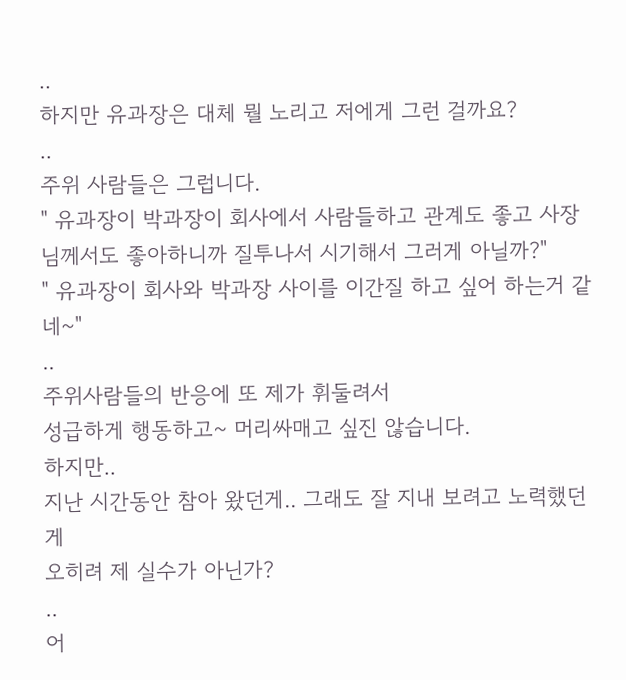..
하지만 유과장은 대체 뭘 노리고 저에게 그런 걸까요?
..
주위 사람들은 그럽니다.
" 유과장이 박과장이 회사에서 사람들하고 관계도 좋고 사장님께서도 좋아하니까 질투나서 시기해서 그러게 아닐까?"
" 유과장이 회사와 박과장 사이를 이간질 하고 싶어 하는거 같네~"
..
주위사람들의 반응에 또 제가 휘둘려서
성급하게 행동하고~ 머리싸매고 싶진 않습니다.
하지만..
지난 시간동안 참아 왔던게.. 그래도 잘 지내 보려고 노력했던게
오히려 제 실수가 아닌가?
..
어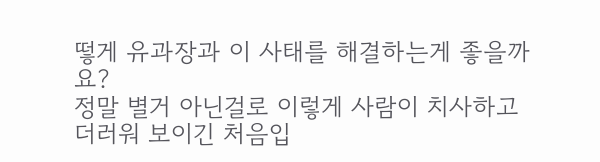떻게 유과장과 이 사태를 해결하는게 좋을까요?
정말 별거 아닌걸로 이렇게 사람이 치사하고 더러워 보이긴 처음입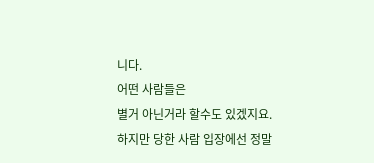니다.
어떤 사람들은
별거 아닌거라 할수도 있겠지요.
하지만 당한 사람 입장에선 정말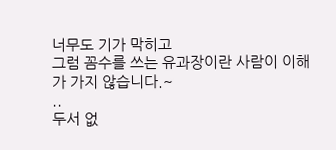너무도 기가 막히고
그럼 꼼수를 쓰는 유과장이란 사람이 이해가 가지 않습니다.~
..
두서 없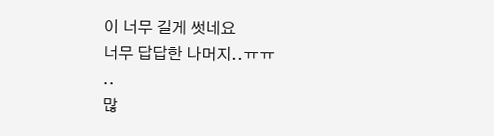이 너무 길게 썻네요
너무 답답한 나머지..ㅠㅠ
..
많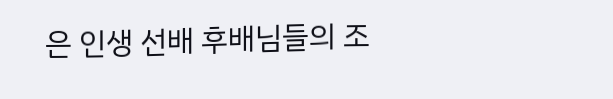은 인생 선배 후배님들의 조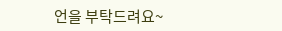언을 부탁드려요~